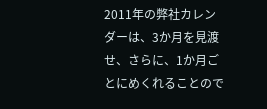2011年の弊社カレンダーは、3か月を見渡せ、さらに、1か月ごとにめくれることので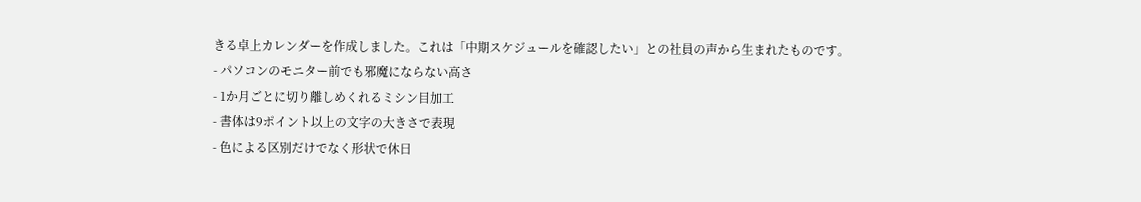きる卓上カレンダーを作成しました。これは「中期スケジュールを確認したい」との社員の声から生まれたものです。
- パソコンのモニター前でも邪魔にならない高さ
- 1か月ごとに切り離しめくれるミシン目加工
- 書体は9ポイント以上の文字の大きさで表現
- 色による区別だけでなく形状で休日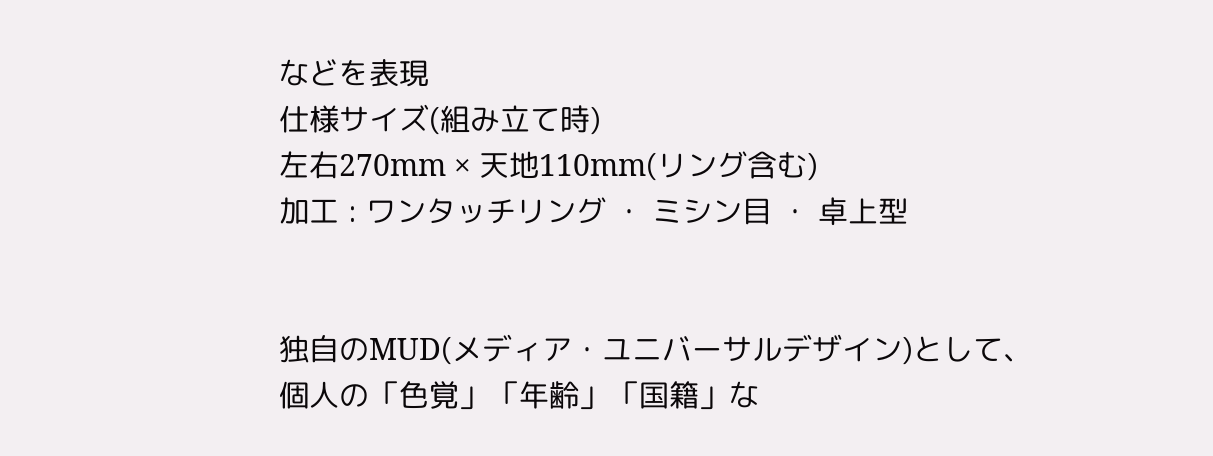などを表現
仕様サイズ(組み立て時)
左右270mm × 天地110mm(リング含む)
加工 : ワンタッチリング ・ ミシン目 ・ 卓上型


独自のMUD(メディア・ユニバーサルデザイン)として、
個人の「色覚」「年齢」「国籍」な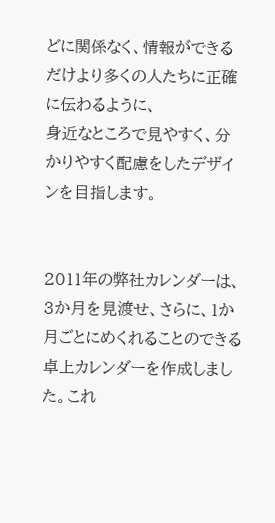どに関係なく、情報ができるだけより多くの人たちに正確に伝わるように、
身近なところで見やすく、分かりやすく配慮をしたデザインを目指します。


2011年の弊社カレンダーは、3か月を見渡せ、さらに、1か月ごとにめくれることのできる卓上カレンダーを作成しました。これ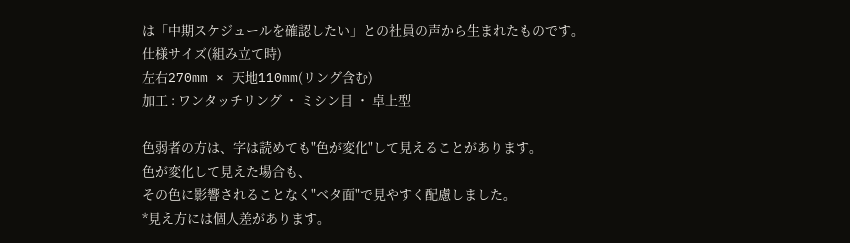は「中期スケジュールを確認したい」との社員の声から生まれたものです。
仕様サイズ(組み立て時)
左右270mm × 天地110mm(リング含む)
加工 : ワンタッチリング ・ ミシン目 ・ 卓上型

色弱者の方は、字は読めても"色が変化"して見えることがあります。
色が変化して見えた場合も、
その色に影響されることなく"ベタ面"で見やすく配慮しました。
*見え方には個人差があります。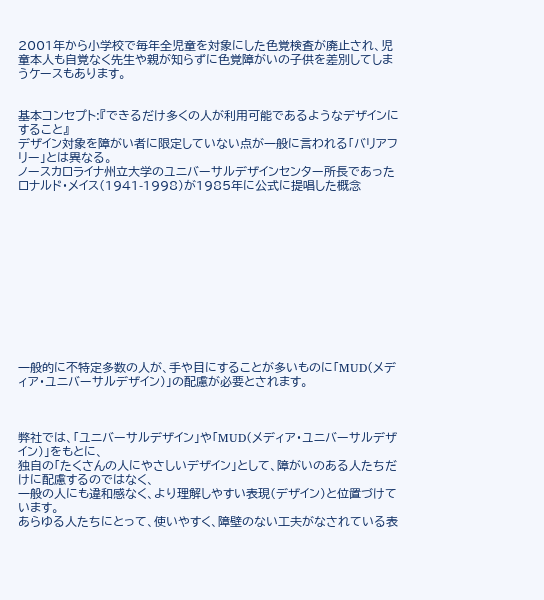2001年から小学校で毎年全児童を対象にした色覚検査が廃止され、児童本人も自覚なく先生や親が知らずに色覚障がいの子供を差別してしまうケースもあります。


基本コンセプト:『できるだけ多くの人が利用可能であるようなデザインにすること』
デザイン対象を障がい者に限定していない点が一般に言われる「バリアフリー」とは異なる。
ノースカロライナ州立大学のユニバーサルデザインセンター所長であったロナルド・メイス(1941-1998)が1985年に公式に提唱した概念












一般的に不特定多数の人が、手や目にすることが多いものに「MUD(メディア・ユニバーサルデザイン)」の配慮が必要とされます。



弊社では、「ユニバーサルデザイン」や「MUD(メディア・ユニバーサルデザイン)」をもとに、
独自の「たくさんの人にやさしいデザイン」として、障がいのある人たちだけに配慮するのではなく、
一般の人にも違和感なく、より理解しやすい表現(デザイン)と位置づけています。
あらゆる人たちにとって、使いやすく、障壁のない工夫がなされている表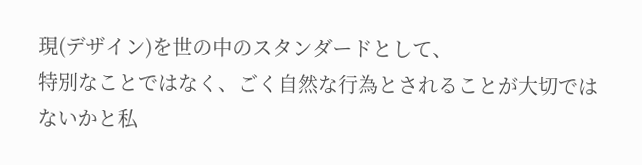現(デザイン)を世の中のスタンダードとして、
特別なことではなく、ごく自然な行為とされることが大切ではないかと私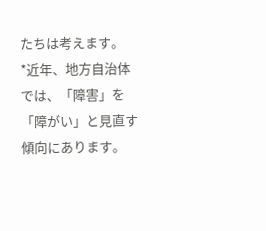たちは考えます。
*近年、地方自治体では、「障害」を「障がい」と見直す傾向にあります。